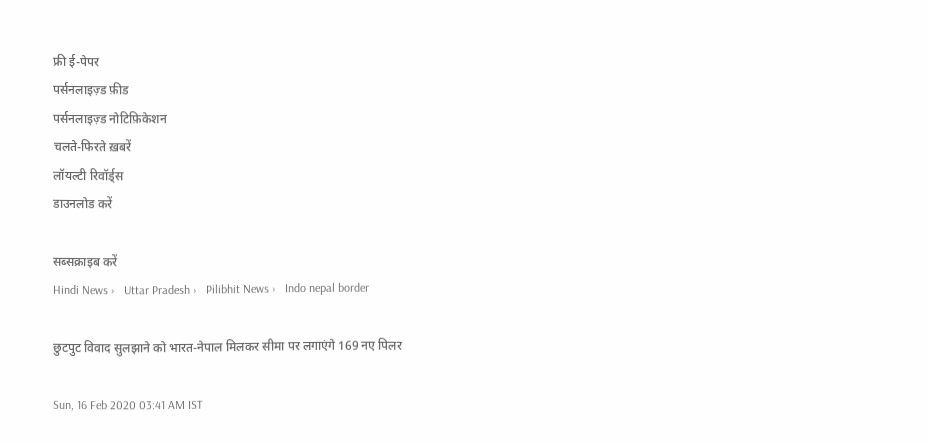फ्री ई-पेपर
पर्सनलाइज़्ड फ़ीड
पर्सनलाइज़्ड नोटिफ़िकेशन
चलते-फिरते ख़बरें
लॉयल्टी रिवॉर्ड्स
डाउनलोड करें

सब्सक्राइब करें
Hindi News ›   Uttar Pradesh ›   Pilibhit News ›   Indo nepal border

छुटपुट विवाद सुलझाने को भारत-नेपाल मिलकर सीमा पर लगाएंगे 169 नए पिलर

Sun, 16 Feb 2020 03:41 AM IST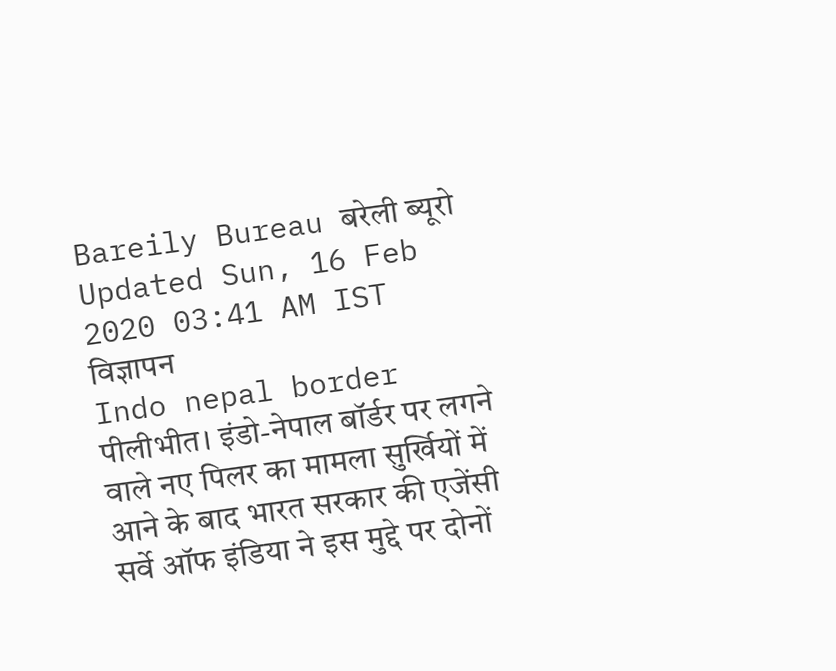Bareily Bureau बरेली ब्यूरो
Updated Sun, 16 Feb 2020 03:41 AM IST
विज्ञापन
Indo nepal border
पीलीभीत। इंडो-नेपाल बॉर्डर पर लगने वाले नए पिलर का मामला सुर्खियों में आने के बाद भारत सरकार की एजेंसी सर्वे ऑफ इंडिया ने इस मुद्दे पर दोनों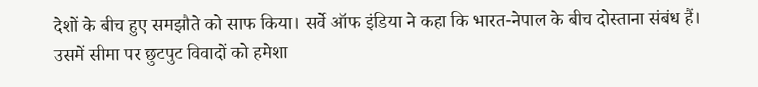देशों के बीच हुए समझौते को साफ किया। सर्वे ऑफ इंडिया ने कहा कि भारत-नेपाल के बीच दोस्ताना संबंध हैं। उसमें सीमा पर छुटपुट विवादों को हमेशा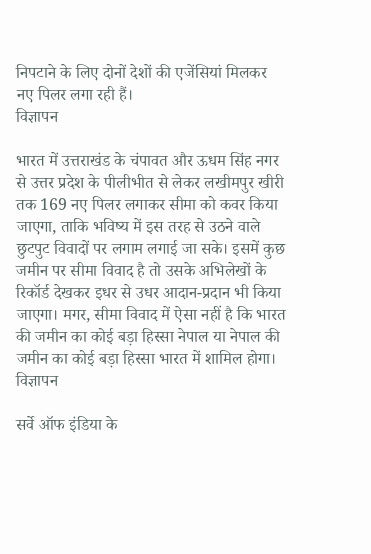निपटाने के लिए दोनों देशों की एजेंसियां मिलकर नए पिलर लगा रही हैं।
विज्ञापन

भारत में उत्तराखंड के चंपावत और ऊधम सिंह नगर से उत्तर प्रदेश के पीलीभीत से लेकर लखीमपुर खीरी तक 169 नए पिलर लगाकर सीमा को कवर किया जाएगा, ताकि भविष्य में इस तरह से उठने वाले छुटपुट विवादों पर लगाम लगाई जा सके। इसमें कुछ जमीन पर सीमा विवाद है तो उसके अभिलेखों के रिकॉर्ड देखकर इधर से उधर आदान-प्रदान भी किया जाएगा। मगर, सीमा विवाद में ऐसा नहीं है कि भारत की जमीन का कोई बड़ा हिस्सा नेपाल या नेपाल की जमीन का कोई बड़ा हिस्सा भारत में शामिल होगा।
विज्ञापन

सर्वे ऑफ इंडिया के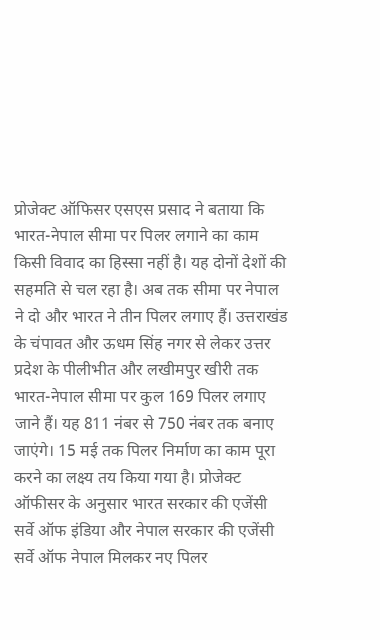प्रोजेक्ट ऑफिसर एसएस प्रसाद ने बताया कि भारत-नेपाल सीमा पर पिलर लगाने का काम किसी विवाद का हिस्सा नहीं है। यह दोनों देशों की सहमति से चल रहा है। अब तक सीमा पर नेपाल ने दो और भारत ने तीन पिलर लगाए हैं। उत्तराखंड के चंपावत और ऊधम सिंह नगर से लेकर उत्तर प्रदेश के पीलीभीत और लखीमपुर खीरी तक भारत-नेपाल सीमा पर कुल 169 पिलर लगाए जाने हैं। यह 811 नंबर से 750 नंबर तक बनाए जाएंगे। 15 मई तक पिलर निर्माण का काम पूरा करने का लक्ष्य तय किया गया है। प्रोजेक्ट ऑफीसर के अनुसार भारत सरकार की एजेंसी सर्वे ऑफ इंडिया और नेपाल सरकार की एजेंसी सर्वे ऑफ नेपाल मिलकर नए पिलर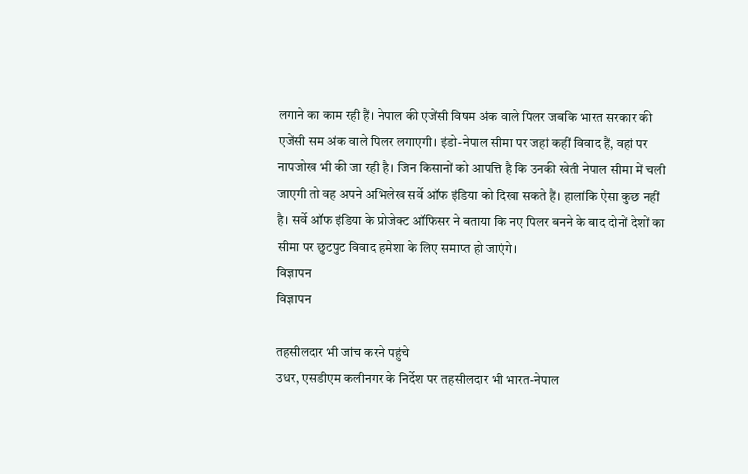लगाने का काम रही हैं। नेपाल की एजेंसी विषम अंक वाले पिलर जबकि भारत सरकार की एजेंसी सम अंक वाले पिलर लगाएगी। इंडो-नेपाल सीमा पर जहां कहीं विवाद हैं, वहां पर नापजोख भी की जा रही है। जिन किसानों को आपत्ति है कि उनकी खेती नेपाल सीमा में चली जाएगी तो वह अपने अभिलेख सर्वे ऑफ इंडिया को दिखा सकते हैं। हालांकि ऐसा कुछ नहीं है। सर्वे ऑफ इंडिया के प्रोजेक्ट ऑफिसर ने बताया कि नए पिलर बनने के बाद दोनों देशों का सीमा पर छुटपुट विवाद हमेशा के लिए समाप्त हो जाएंगे।
विज्ञापन
विज्ञापन

तहसीलदार भी जांच करने पहुंचे
उधर, एसडीएम कलीनगर के निर्देश पर तहसीलदार भी भारत-नेपाल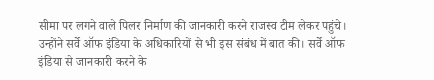सीमा पर लगने वाले पिलर निर्माण की जानकारी करने राजस्व टीम लेकर पहुंचे। उन्होंने सर्वे ऑफ इंडिया के अधिकारियों से भी इस संबंध में बात की। सर्वे ऑफ इंडिया से जानकारी करने के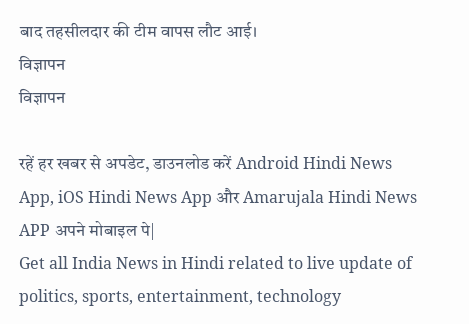बाद तहसीलदार की टीम वापस लौट आई।
विज्ञापन
विज्ञापन

रहें हर खबर से अपडेट, डाउनलोड करें Android Hindi News App, iOS Hindi News App और Amarujala Hindi News APP अपने मोबाइल पे|
Get all India News in Hindi related to live update of politics, sports, entertainment, technology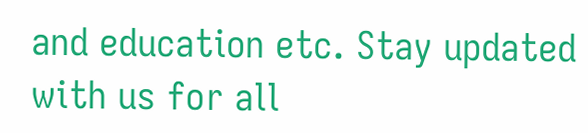and education etc. Stay updated with us for all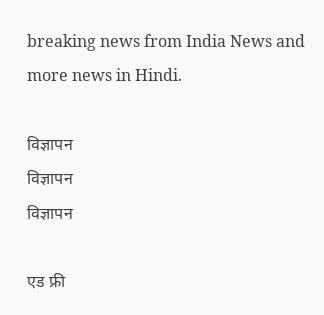breaking news from India News and more news in Hindi.

विज्ञापन
विज्ञापन
विज्ञापन

एड फ्री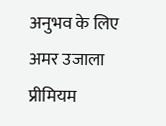अनुभव के लिए अमर उजाला प्रीमियम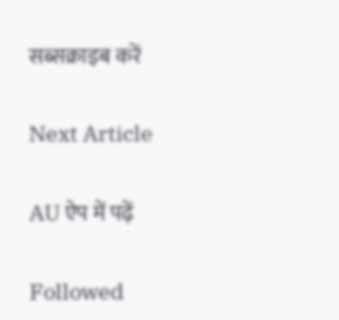सब्सक्राइब करें

Next Article

AU ऐप में पढ़ें

Followed